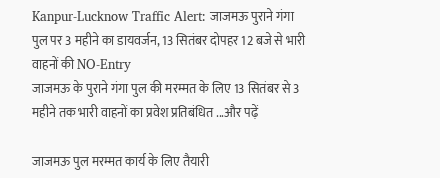Kanpur-Lucknow Traffic Alert: जाजमऊ पुराने गंगा पुल पर 3 महीने का डायवर्जन, 13 सितंबर दोपहर 12 बजे से भारी वाहनों की NO-Entry
जाजमऊ के पुराने गंगा पुल की मरम्मत के लिए 13 सितंबर से 3 महीने तक भारी वाहनों का प्रवेश प्रतिबंधित ...और पढ़ें

जाजमऊ पुल मरम्मत कार्य के लिए तैयारी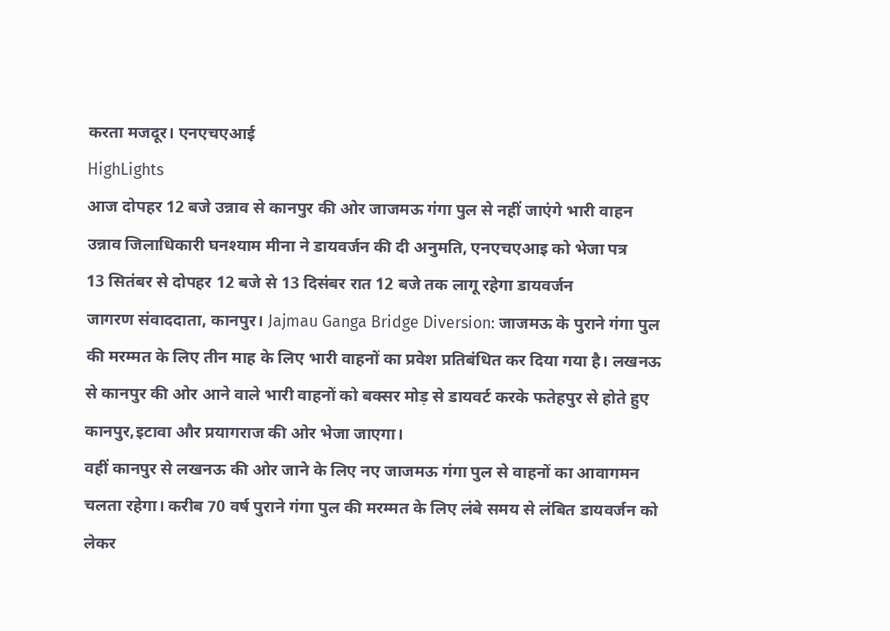करता मजदूर। एनएचएआई
HighLights
आज दोपहर 12 बजे उन्नाव से कानपुर की ओर जाजमऊ गंगा पुल से नहीं जाएंगे भारी वाहन
उन्नाव जिलाधिकारी घनश्याम मीना ने डायवर्जन की दी अनुमति, एनएचएआइ को भेजा पत्र
13 सितंबर से दोपहर 12 बजे से 13 दिसंबर रात 12 बजे तक लागू रहेगा डायवर्जन
जागरण संवाददाता, कानपुर। Jajmau Ganga Bridge Diversion: जाजमऊ के पुराने गंगा पुल की मरम्मत के लिए तीन माह के लिए भारी वाहनों का प्रवेश प्रतिबंधित कर दिया गया है। लखनऊ से कानपुर की ओर आने वाले भारी वाहनों को बक्सर मोड़ से डायवर्ट करके फतेहपुर से होते हुए कानपुर,इटावा और प्रयागराज की ओर भेजा जाएगा।
वहीं कानपुर से लखनऊ की ओर जाने के लिए नए जाजमऊ गंगा पुल से वाहनों का आवागमन चलता रहेगा। करीब 70 वर्ष पुराने गंगा पुल की मरम्मत के लिए लंबे समय से लंबित डायवर्जन को लेकर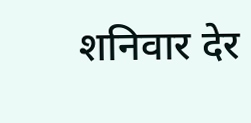शनिवार देर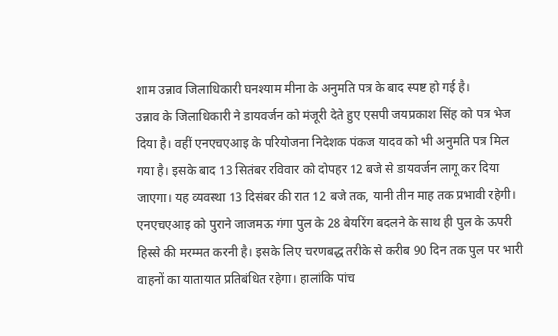शाम उन्नाव जिलाधिकारी घनश्याम मीना के अनुमति पत्र के बाद स्पष्ट हो गई है।
उन्नाव के जिलाधिकारी ने डायवर्जन को मंजूरी देते हुए एसपी जयप्रकाश सिंह को पत्र भेज दिया है। वहीं एनएचएआइ के परियोजना निदेशक पंकज यादव को भी अनुमति पत्र मिल गया है। इसके बाद 13 सितंबर रविवार को दोपहर 12 बजे से डायवर्जन लागू कर दिया जाएगा। यह व्यवस्था 13 दिसंबर की रात 12 बजे तक, यानी तीन माह तक प्रभावी रहेगी।
एनएचएआइ को पुराने जाजमऊ गंगा पुल के 28 बेयरिंग बदलने के साथ ही पुल के ऊपरी हिस्से की मरम्मत करनी है। इसके लिए चरणबद्ध तरीके से करीब 90 दिन तक पुल पर भारी वाहनों का यातायात प्रतिबंधित रहेगा। हालांकि पांच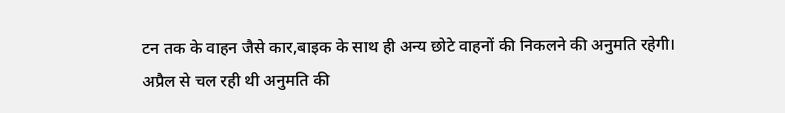टन तक के वाहन जैसे कार,बाइक के साथ ही अन्य छोटे वाहनों की निकलने की अनुमति रहेगी।
अप्रैल से चल रही थी अनुमति की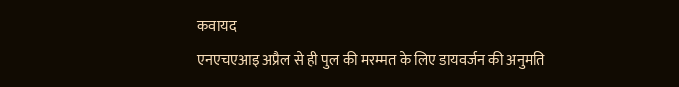कवायद
एनएचएआइ अप्रैल से ही पुल की मरम्मत के लिए डायवर्जन की अनुमति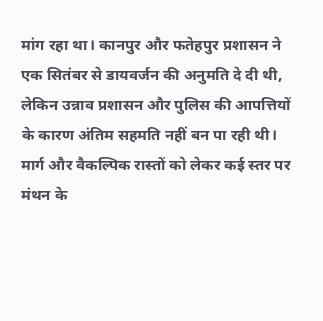मांग रहा था। कानपुर और फतेहपुर प्रशासन ने एक सितंबर से डायवर्जन की अनुमति दे दी थी, लेकिन उन्नाव प्रशासन और पुलिस की आपत्तियों के कारण अंतिम सहमति नहीं बन पा रही थी। मार्ग और वैकल्पिक रास्तों को लेकर कई स्तर पर मंथन के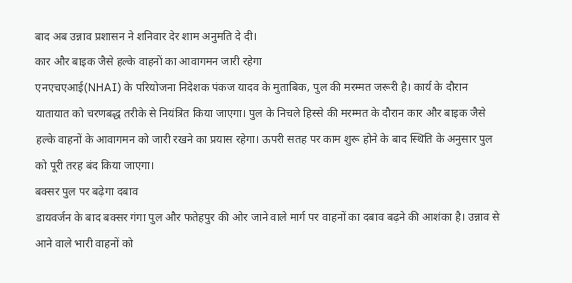बाद अब उन्नाव प्रशासन ने शनिवार देर शाम अनुमति दे दी।
कार और बाइक जैसे हल्के वाहनों का आवागमन जारी रहेगा
एनएचएआई(NHAI) के परियोजना निदेशक पंकज यादव के मुताबिक, पुल की मरम्मत जरूरी है। कार्य के दौरान यातायात को चरणबद्ध तरीके से नियंत्रित किया जाएगा। पुल के निचले हिस्से की मरम्मत के दौरान कार और बाइक जैसे हल्के वाहनों के आवागमन को जारी रखने का प्रयास रहेगा। ऊपरी सतह पर काम शुरू होने के बाद स्थिति के अनुसार पुल को पूरी तरह बंद किया जाएगा।
बक्सर पुल पर बढ़ेगा दबाव
डायवर्जन के बाद बक्सर गंगा पुल और फतेहपुर की ओर जाने वाले मार्ग पर वाहनों का दबाव बढ़ने की आशंका है। उन्नाव से आने वाले भारी वाहनों को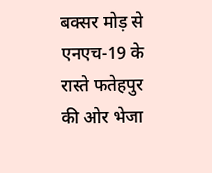बक्सर मोड़ से एनएच-19 के रास्ते फतेहपुर की ओर भेजा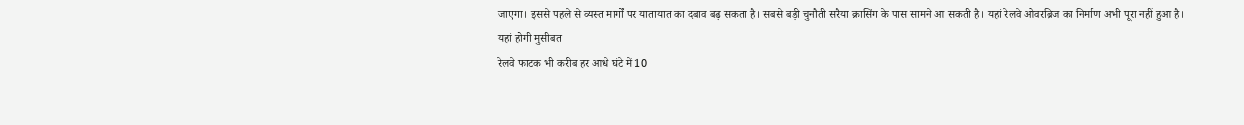जाएगा। इससे पहले से व्यस्त मार्गों पर यातायात का दबाव बढ़ सकता है। सबसे बड़ी चुनौती सरैया क्रासिंग के पास सामने आ सकती है। यहां रेलवे ओवरब्रिज का निर्माण अभी पूरा नहीं हुआ है।
यहां होगी मुसीबत
रेलवे फाटक भी करीब हर आधे घंटे में 10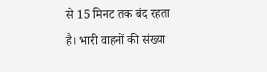से 15 मिनट तक बंद रहता है। भारी वाहनों की संख्या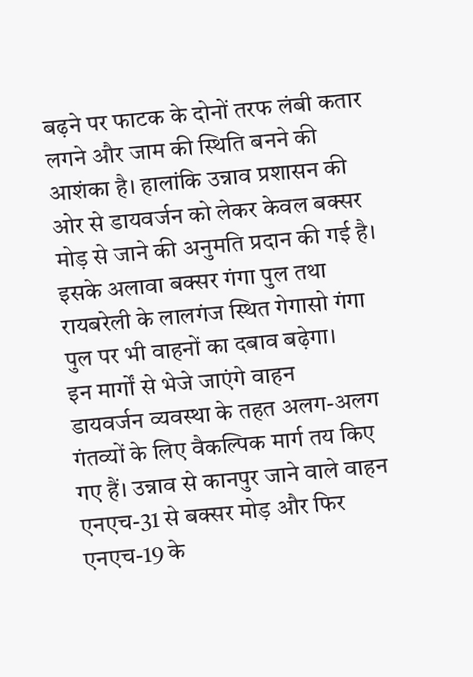बढ़ने पर फाटक के दोनों तरफ लंबी कतार लगने और जाम की स्थिति बनने की आशंका है। हालांकि उन्नाव प्रशासन की ओर से डायवर्जन को लेकर केवल बक्सर मोड़ से जाने की अनुमति प्रदान की गई है। इसके अलावा बक्सर गंगा पुल तथा रायबरेली के लालगंज स्थित गेगासो गंगा पुल पर भी वाहनों का दबाव बढ़ेगा।
इन मार्गों से भेजे जाएंगे वाहन
डायवर्जन व्यवस्था के तहत अलग-अलग गंतव्यों के लिए वैकल्पिक मार्ग तय किए गए हैं। उन्नाव से कानपुर जाने वाले वाहन एनएच-31 से बक्सर मोड़ और फिर एनएच-19 के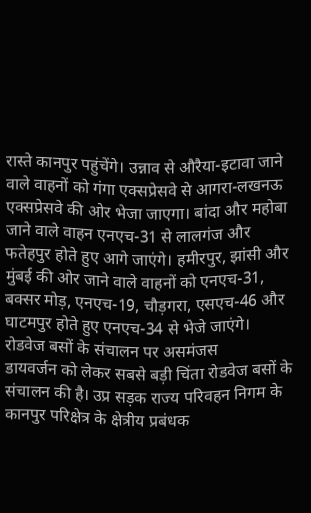रास्ते कानपुर पहुंचेंगे। उन्नाव से औरैया-इटावा जाने वाले वाहनों को गंगा एक्सप्रेसवे से आगरा-लखनऊ एक्सप्रेसवे की ओर भेजा जाएगा। बांदा और महोबा जाने वाले वाहन एनएच-31 से लालगंज और फतेहपुर होते हुए आगे जाएंगे। हमीरपुर, झांसी और मुंबई की ओर जाने वाले वाहनों को एनएच-31, बक्सर मोड़, एनएच-19, चौड़गरा, एसएच-46 और घाटमपुर होते हुए एनएच-34 से भेजे जाएंगे।
रोडवेज बसों के संचालन पर असमंजस
डायवर्जन को लेकर सबसे बड़ी चिंता रोडवेज बसों के संचालन की है। उप्र सड़क राज्य परिवहन निगम के कानपुर परिक्षेत्र के क्षेत्रीय प्रबंधक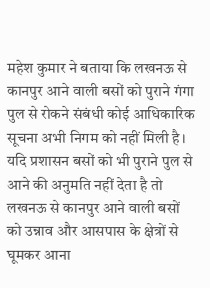महेश कुमार ने बताया कि लखनऊ से कानपुर आने वाली बसों को पुराने गंगा पुल से रोकने संबंधी कोई आधिकारिक सूचना अभी निगम को नहीं मिली है। यदि प्रशासन बसों को भी पुराने पुल से आने की अनुमति नहीं देता है तो लखनऊ से कानपुर आने वाली बसों को उन्नाव और आसपास के क्षेत्रों से घूमकर आना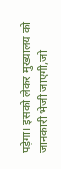पड़ेगा। इसको लेकर मुख्यालय को जानकारी भेजी जाएगी,जो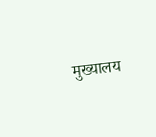मुख्यालय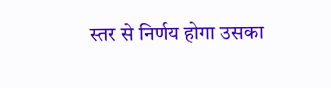स्तर से निर्णय होगा उसका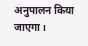अनुपालन किया जाएगा।